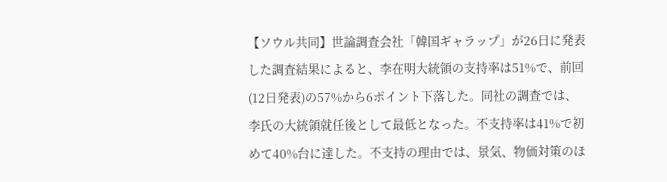【ソウル共同】世論調査会社「韓国ギャラップ」が26日に発表した調査結果によると、李在明大統領の支持率は51%で、前回(12日発表)の57%から6ポイント下落した。同社の調査では、李氏の大統領就任後として最低となった。不支持率は41%で初めて40%台に達した。不支持の理由では、景気、物価対策のほ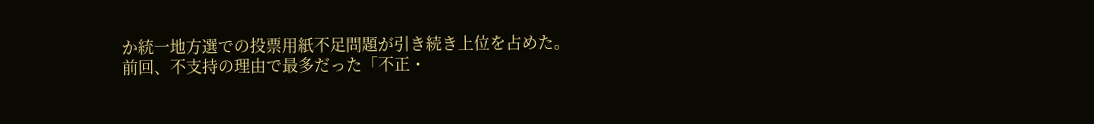か統一地方選での投票用紙不足問題が引き続き上位を占めた。
前回、不支持の理由で最多だった「不正・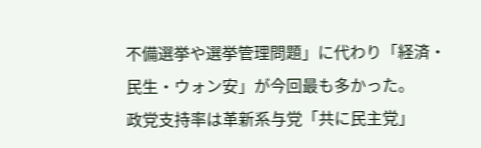不備選挙や選挙管理問題」に代わり「経済・民生・ウォン安」が今回最も多かった。
政党支持率は革新系与党「共に民主党」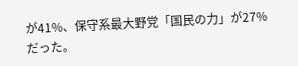が41%、保守系最大野党「国民の力」が27%だった。